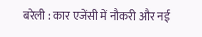बरेली : कार एजेंसी में नौकरी और नई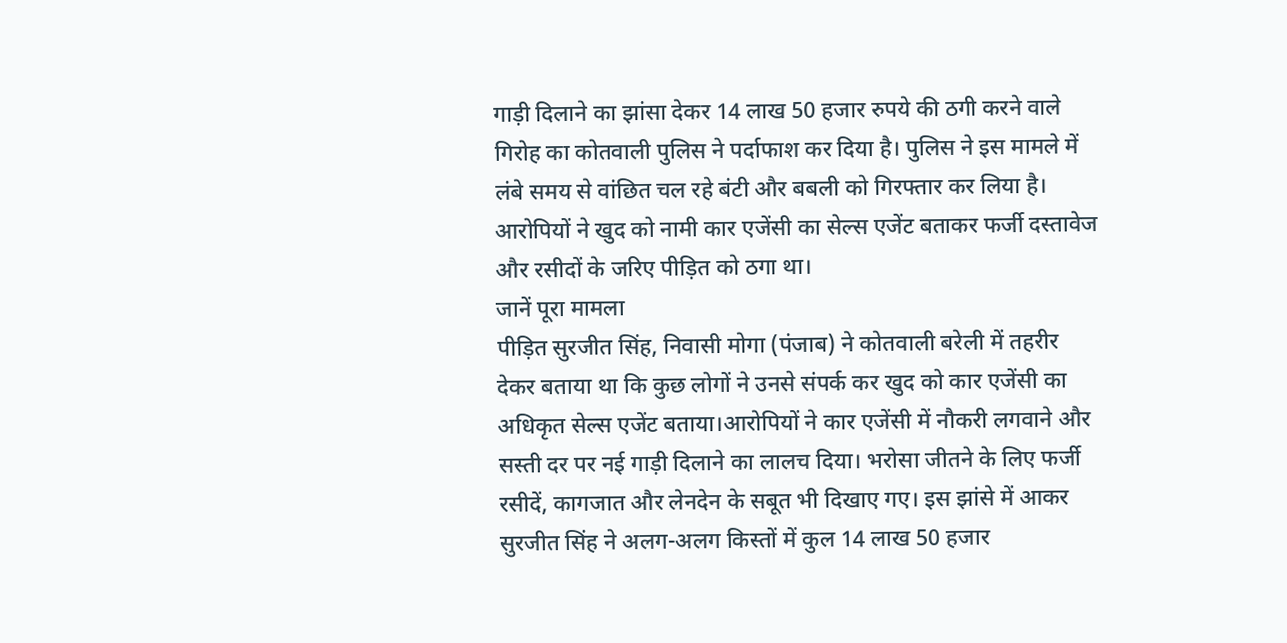गाड़ी दिलाने का झांसा देकर 14 लाख 50 हजार रुपये की ठगी करने वाले गिरोह का कोतवाली पुलिस ने पर्दाफाश कर दिया है। पुलिस ने इस मामले में लंबे समय से वांछित चल रहे बंटी और बबली को गिरफ्तार कर लिया है। आरोपियों ने खुद को नामी कार एजेंसी का सेल्स एजेंट बताकर फर्जी दस्तावेज और रसीदों के जरिए पीड़ित को ठगा था।
जानें पूरा मामला
पीड़ित सुरजीत सिंह, निवासी मोगा (पंजाब) ने कोतवाली बरेली में तहरीर देकर बताया था कि कुछ लोगों ने उनसे संपर्क कर खुद को कार एजेंसी का अधिकृत सेल्स एजेंट बताया।आरोपियों ने कार एजेंसी में नौकरी लगवाने और सस्ती दर पर नई गाड़ी दिलाने का लालच दिया। भरोसा जीतने के लिए फर्जी रसीदें, कागजात और लेनदेन के सबूत भी दिखाए गए। इस झांसे में आकर सुरजीत सिंह ने अलग-अलग किस्तों में कुल 14 लाख 50 हजार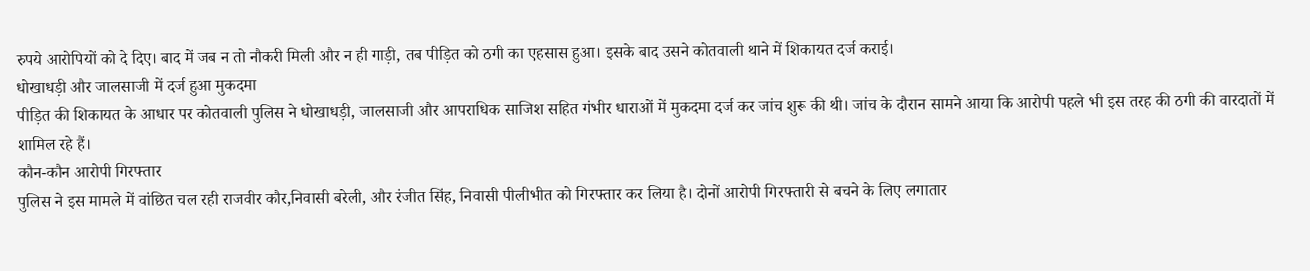रुपये आरोपियों को दे दिए। बाद में जब न तो नौकरी मिली और न ही गाड़ी, तब पीड़ित को ठगी का एहसास हुआ। इसके बाद उसने कोतवाली थाने में शिकायत दर्ज कराई।
धोखाधड़ी और जालसाजी में दर्ज हुआ मुकदमा
पीड़ित की शिकायत के आधार पर कोतवाली पुलिस ने धोखाधड़ी, जालसाजी और आपराधिक साजिश सहित गंभीर धाराओं में मुकदमा दर्ज कर जांच शुरू की थी। जांच के दौरान सामने आया कि आरोपी पहले भी इस तरह की ठगी की वारदातों में शामिल रहे हैं।
कौन-कौन आरोपी गिरफ्तार
पुलिस ने इस मामले में वांछित चल रही राजवीर कौर,निवासी बरेली, और रंजीत सिंह, निवासी पीलीभीत को गिरफ्तार कर लिया है। दोनों आरोपी गिरफ्तारी से बचने के लिए लगातार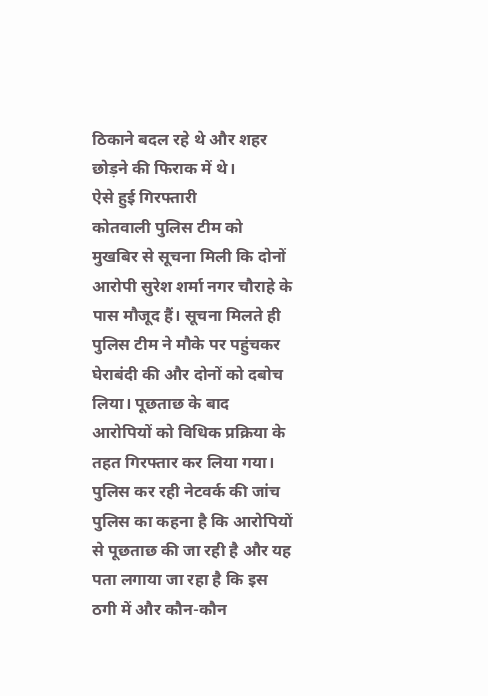ठिकाने बदल रहे थे और शहर छोड़ने की फिराक में थे।
ऐसे हुई गिरफ्तारी
कोतवाली पुलिस टीम को मुखबिर से सूचना मिली कि दोनों आरोपी सुरेश शर्मा नगर चौराहे के पास मौजूद हैं। सूचना मिलते ही पुलिस टीम ने मौके पर पहुंचकर घेराबंदी की और दोनों को दबोच लिया। पूछताछ के बाद आरोपियों को विधिक प्रक्रिया के तहत गिरफ्तार कर लिया गया।
पुलिस कर रही नेटवर्क की जांच
पुलिस का कहना है कि आरोपियों से पूछताछ की जा रही है और यह पता लगाया जा रहा है कि इस ठगी में और कौन-कौन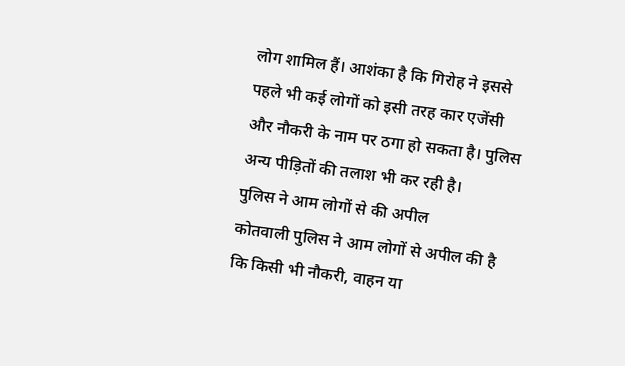लोग शामिल हैं। आशंका है कि गिरोह ने इससे पहले भी कई लोगों को इसी तरह कार एजेंसी और नौकरी के नाम पर ठगा हो सकता है। पुलिस अन्य पीड़ितों की तलाश भी कर रही है।
पुलिस ने आम लोगों से की अपील
कोतवाली पुलिस ने आम लोगों से अपील की है कि किसी भी नौकरी, वाहन या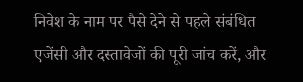निवेश के नाम पर पैसे देने से पहले संबंधित एजेंसी और दस्तावेजों की पूरी जांच करें, और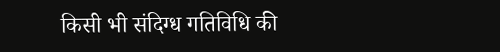किसी भी संदिग्ध गतिविधि की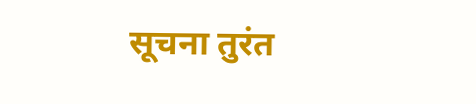सूचना तुरंत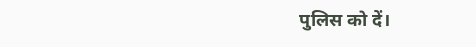पुलिस को दें।